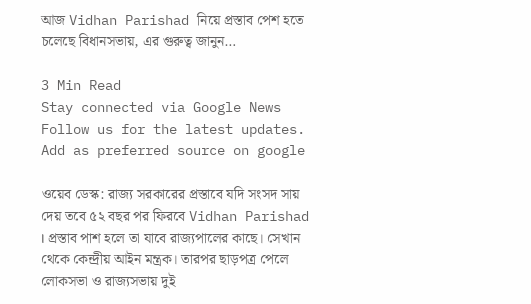আজ Vidhan Parishad নিয়ে প্রস্তাব পেশ হতে চলেছে বিধানসভায়, এর গুরুত্ব জানুন…

3 Min Read
Stay connected via Google News
Follow us for the latest updates.
Add as preferred source on google

ওয়েব ডেস্ক: রাজ্য সরকারের প্রস্তাবে যদি সংসদ সায় দেয় তবে ৫২ বছর পর ফিরবে Vidhan Parishad । প্রস্তাব পাশ হলে তা যাবে রাজ্যপালের কাছে। সেখান থেকে কেন্দ্রীয় আইন মন্ত্রক। তারপর ছাড়পত্র পেলে লোকসভা ও রাজ্যসভায় দুই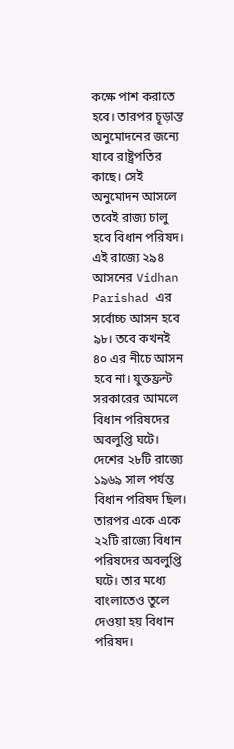কক্ষে পাশ করাতে হবে। তারপর চূড়ান্ত অনুমোদনের জন্যে যাবে রাষ্ট্রপতির কাছে। সেই অনুমোদন আসলে তবেই রাজ্য চালু হবে বিধান পরিষদ। এই রাজ্যে ২৯৪ আসনের Vidhan Parishad এর সর্বোচ্চ আসন হবে ৯৮। তবে কখনই ৪০ এর নীচে আসন হবে না। যুক্তফ্রন্ট সরকারের আমলে বিধান পরিষদের অবলুপ্তি ঘটে। দেশের ২৮টি রাজ্যে ১৯৬৯ সাল পর্যন্ত বিধান পরিষদ ছিল। তারপর একে একে ২২টি রাজ্যে বিধান পরিষদের অবলুপ্তি ঘটে। তার মধ্যে বাংলাতেও তুলে দেওয়া হয় বিধান পরিষদ।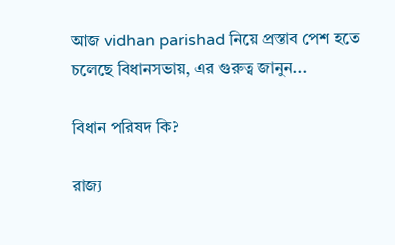আজ vidhan parishad নিয়ে প্রস্তাব পেশ হতে চলেছে বিধানসভায়, এর গুরুত্ব জানুন...

বিধান পরিষদ কি?

রাজ্য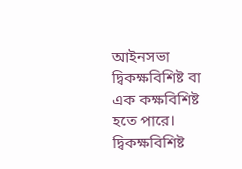আইনসভা দ্বিকক্ষবিশিষ্ট বা এক কক্ষবিশিষ্ট হতে পারে। দ্বিকক্ষবিশিষ্ট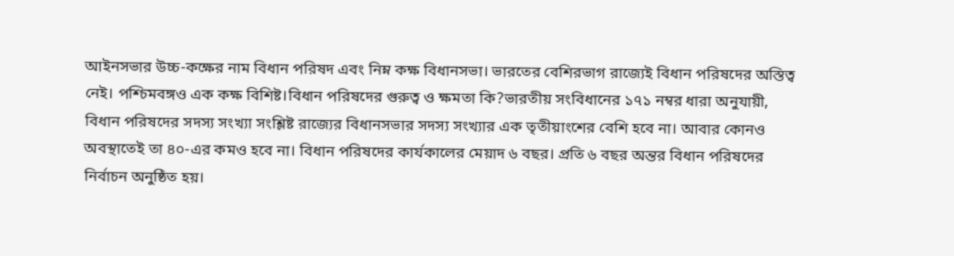আইনসভার উচ্চ-কক্ষের নাম বিধান পরিষদ এবং নিম্ন কক্ষ বিধানসভা। ভারতের বেশিরভাগ রাজ্যেই বিধান পরিষদের অস্তিত্ব নেই। পশ্চিমবঙ্গও এক কক্ষ বিশিষ্ট।বিধান পরিষদের গুরুত্ব ও ক্ষমতা কি?ভারতীয় সংবিধানের ১৭১ নম্বর ধারা অনুযায়ী, বিধান পরিষদের সদস্য সংখ্যা সংশ্লিষ্ট রাজ্যের বিধানসভার সদস্য সংখ্যার এক তৃতীয়াংশের বেশি হবে না। আবার কোনও অবস্থাতেই তা ৪০-এর কমও হবে না। বিধান পরিষদের কার্যকালের মেয়াদ ৬ বছর। প্রতি ৬ বছর অন্তর বিধান পরিষদের নির্বাচন অনুষ্ঠিত হয়।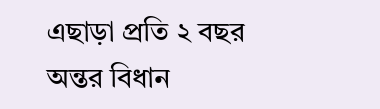এছাড়া প্রতি ২ বছর অন্তর বিধান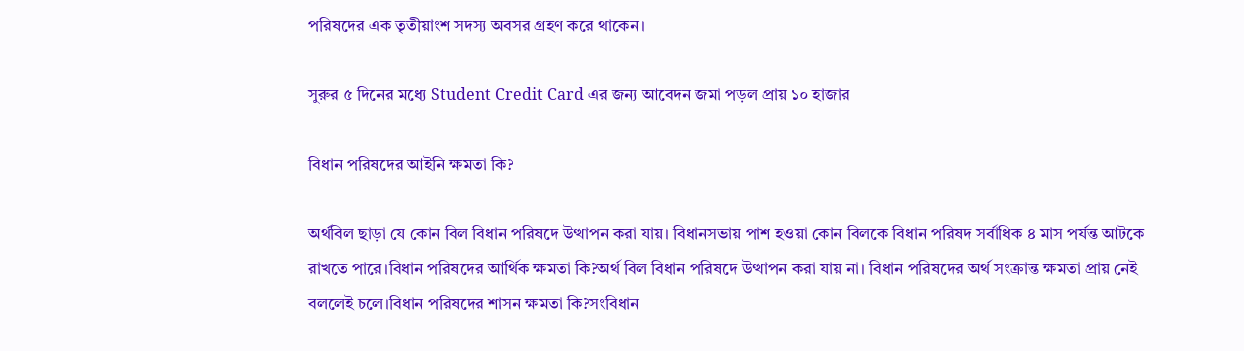পরিষদের এক তৃতীয়াংশ সদস্য অবসর গ্রহণ করে থাকেন।

সুরুর ৫ দিনের মধ্যে Student Credit Card এর জন্য আবেদন জমা পড়ল প্রায় ১০ হাজার

বিধান পরিষদের আইনি ক্ষমতা কি?

অর্থবিল ছাড়া যে কোন বিল বিধান পরিষদে উত্থাপন করা যায়। বিধানসভায় পাশ হওয়া কোন বিলকে বিধান পরিষদ সর্বাধিক ৪ মাস পর্যন্ত আটকে রাখতে পারে।বিধান পরিষদের আর্থিক ক্ষমতা কি?অর্থ বিল বিধান পরিষদে উত্থাপন করা যায় না। বিধান পরিষদের অর্থ সংক্রান্ত ক্ষমতা প্রায় নেই বললেই চলে।বিধান পরিষদের শাসন ক্ষমতা কি?সংবিধান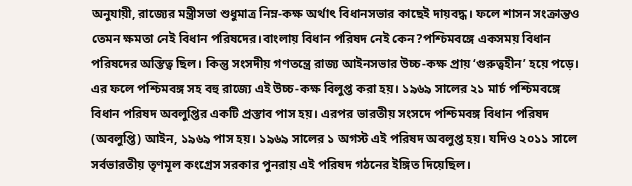অনুযায়ী, রাজ্যের মন্ত্রীসভা শুধুমাত্র নিম্ন-কক্ষ অর্থাৎ বিধানসভার কাছেই দায়বদ্ধ। ফলে শাসন সংক্রান্তও তেমন ক্ষমতা নেই বিধান পরিষদের।বাংলায় বিধান পরিষদ নেই কেন?পশ্চিমবঙ্গে একসময় বিধান পরিষদের অস্তিত্ব ছিল। কিন্তু সংসদীয় গণতন্ত্রে রাজ্য আইনসভার উচ্চ-কক্ষ প্রায় ‘গুরুত্বহীন’ হয়ে পড়ে। এর ফলে পশ্চিমবঙ্গ সহ বহু রাজ্যে এই উচ্চ-কক্ষ বিলুপ্ত করা হয়। ১৯৬৯ সালের ২১ মার্চ পশ্চিমবঙ্গে বিধান পরিষদ অবলুপ্তির একটি প্রস্তাব পাস হয়। এরপর ভারতীয় সংসদে পশ্চিমবঙ্গ বিধান পরিষদ (অবলুপ্তি) আইন, ১৯৬৯ পাস হয়। ১৯৬৯ সালের ১ অগস্ট এই পরিষদ অবলুপ্ত হয়। যদিও ২০১১ সালে সর্বভারতীয় তৃণমূল কংগ্রেস সরকার পুনরায় এই পরিষদ গঠনের ইঙ্গিত দিয়েছিল।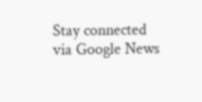Stay connected via Google News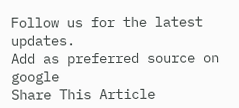Follow us for the latest updates.
Add as preferred source on google
Share This Article